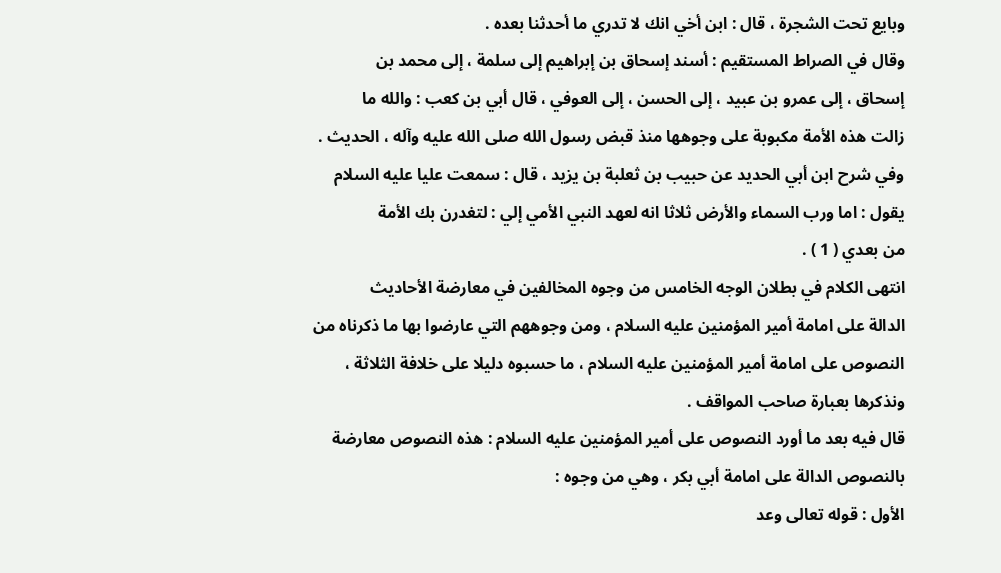وبايع تحت الشجرة ، قال : ابن أخي انك لا تدري ما أحدثنا بعده .
وقال في الصراط المستقيم : أسند إسحاق بن إبراهيم إلى سلمة ، إلى محمد بن
إسحاق ، إلى عمرو بن عبيد ، إلى الحسن ، إلى العوفي ، قال أبي بن كعب : والله ما
زالت هذه الأمة مكبوبة على وجوهها منذ قبض رسول الله صلى الله عليه وآله ، الحديث .
وفي شرح ابن أبي الحديد عن حبيب بن ثعلبة بن يزيد ، قال : سمعت عليا عليه السلام
يقول : اما ورب السماء والأرض ثلاثا انه لعهد النبي الأمي إلي : لتغدرن بك الأمة
من بعدي ( 1 ) .
انتهى الكلام في بطلان الوجه الخامس من وجوه المخالفين في معارضة الأحاديث
الدالة على امامة أمير المؤمنين عليه السلام ، ومن وجوههم التي عارضوا بها ما ذكرناه من
النصوص على امامة أمير المؤمنين عليه السلام ، ما حسبوه دليلا على خلافة الثلاثة ،
ونذكرها بعبارة صاحب المواقف .
قال فيه بعد ما أورد النصوص على أمير المؤمنين عليه السلام : هذه النصوص معارضة
بالنصوص الدالة على امامة أبي بكر ، وهي من وجوه :
الأول : قوله تعالى وعد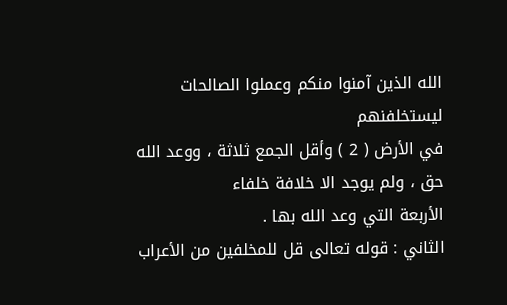الله الذين آمنوا منكم وعملوا الصالحات ليستخلفنهم
في الأرض ( 2 ) وأقل الجمع ثلاثة ، ووعد الله حق ، ولم يوجد الا خلافة خلفاء
الأربعة التي وعد الله بها .
الثاني : قوله تعالى قل للمخلفين من الأعراب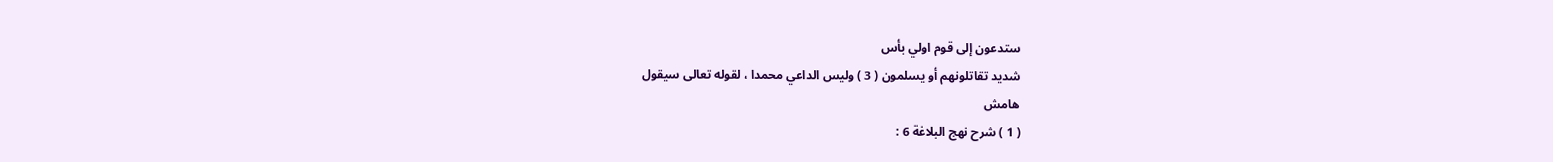ستدعون إلى قوم اولي بأس
شديد تقاتلونهم أو يسلمون ( 3 ) وليس الداعي محمدا ، لقوله تعالى سيقول
هامش
( 1 ) شرح نهج البلاغة 6 :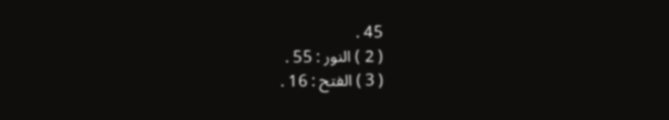45 .
( 2 ) النور : 55 .
( 3 ) الفتح : 16 .